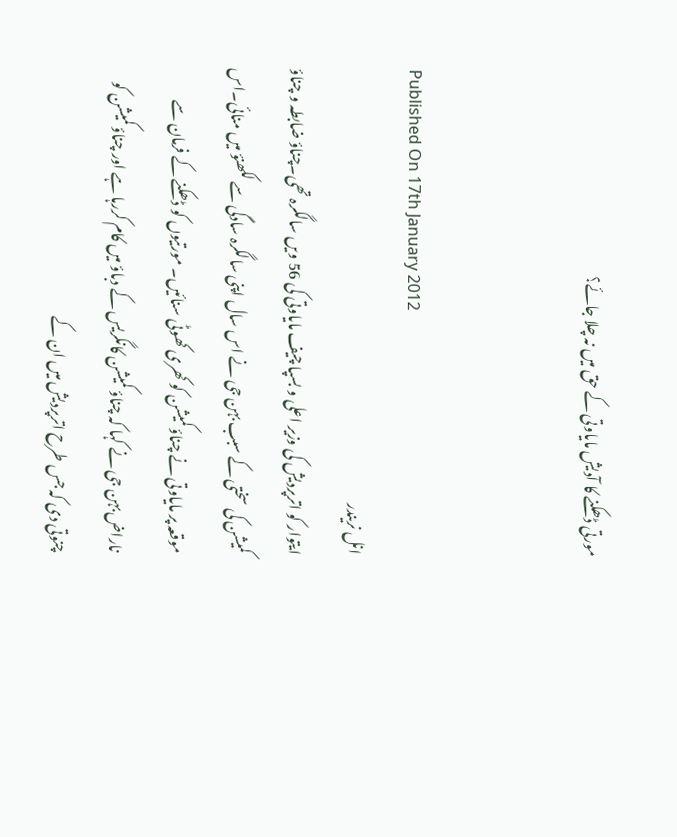مورتی ڈھکنے کا آدیش مایاوتی کے حق میں نہ چلا جائے؟


Published On 17th January 2012
انل نریندر
ایتوار کو اترپردیش کی وزیر اعلی و بسپا چیف مایاوتی کی 56 ویں سالگرہ تھی۔چناؤ ضابطہ و چناؤ کمیشن کی سختی کے سبب بہن جی نے اس سال اپنی سالگرہ سادگی سے لکھنؤ میں منائی۔اس موقعہ پر مایاوتی نے چناؤ کمیشن کو کھری کھوٹی سنائیں۔ مورتیوں کو ڈھکنے کے فرمان سے ناراض بہن جی نے کہا کہ چناؤ کمیشن کانگریس کے دباؤ میں کام کررہا ہے اور چناؤ کمیشن کو چنوتی دی کہ جس طرح اترپردیش میں ان کے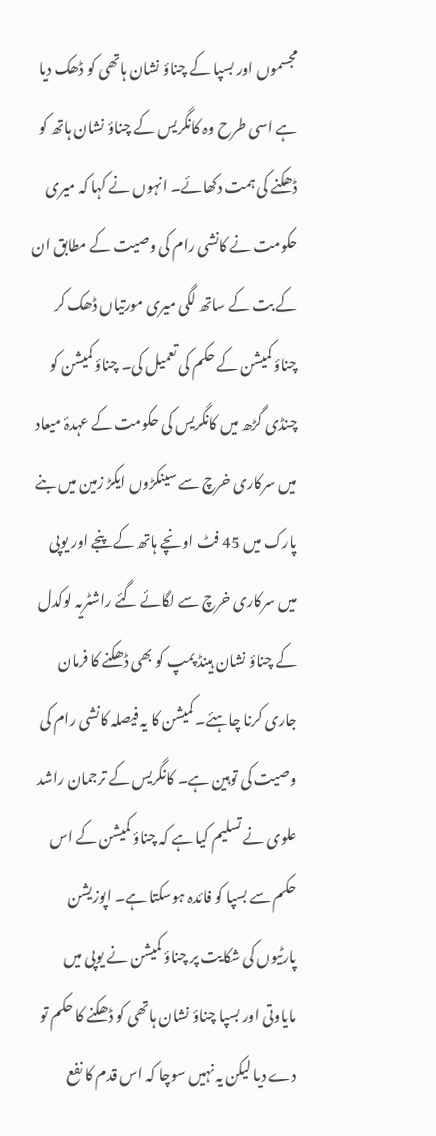مجسموں اور بسپا کے چناؤ نشان ہاتھی کو ڈھک دیا ہے اسی طرح وہ کانگریس کے چناؤ نشان ہاتھ کو ڈھکنے کی ہمت دکھائے۔ انہوں نے کہا کہ میری حکومت نے کانشی رام کی وصیت کے مطابق ان کے بت کے ساتھ لگی میری مورتیاں ڈھک کر چناؤ کمیشن کے حکم کی تعمیل کی۔ چناؤ کمیشن کو چنڈی گڑھ میں کانگریس کی حکومت کے عہدۂ میعاد میں سرکاری خرچ سے سینکڑوں ایکڑ زمین میں بنے پارک میں 45 فٹ اونچے ہاتھ کے پنجے اور یوپی میں سرکاری خرچ سے لگائے گئے راشٹریہ لوکدل کے چناؤ نشان ہینڈ پمپ کو بھی ڈھکنے کا فرمان جاری کرنا چاہئے۔ کمیشن کا یہ فیصلہ کانشی رام کی وصیت کی توہین ہے۔ کانگریس کے ترجمان راشد علوی نے تسلیم کیا ہے کہ چناؤ کمیشن کے اس حکم سے بسپا کو فائدہ ہوسکتا ہے۔ اپوزیشن پارٹیوں کی شکایت پر چناؤ کمیشن نے یوپی میں مایاوتی اور بسپا چناؤ نشان ہاتھی کو ڈھکنے کا حکم تو دے دیا لیکن یہ نہیں سوچا کہ اس قدم کا نفع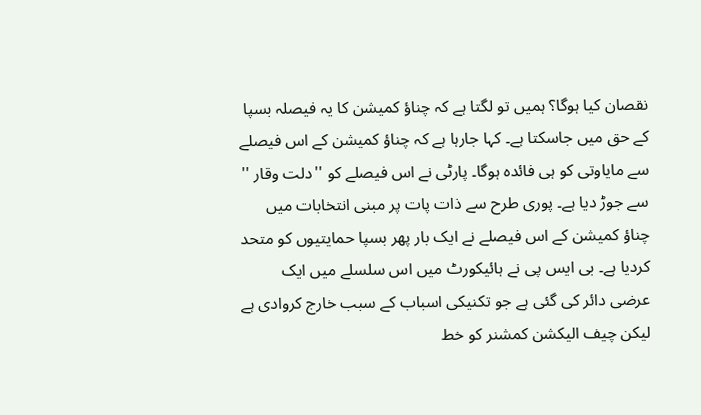نقصان کیا ہوگا؟ ہمیں تو لگتا ہے کہ چناؤ کمیشن کا یہ فیصلہ بسپا کے حق میں جاسکتا ہے۔ کہا جارہا ہے کہ چناؤ کمیشن کے اس فیصلے سے مایاوتی کو ہی فائدہ ہوگا۔ پارٹی نے اس فیصلے کو ''دلت وقار '' سے جوڑ دیا ہے۔ پوری طرح سے ذات پات پر مبنی انتخابات میں چناؤ کمیشن کے اس فیصلے نے ایک بار پھر بسپا حمایتیوں کو متحد کردیا ہے۔ بی ایس پی نے ہائیکورٹ میں اس سلسلے میں ایک عرضی دائر کی گئی ہے جو تکنیکی اسباب کے سبب خارج کروادی ہے لیکن چیف الیکشن کمشنر کو خط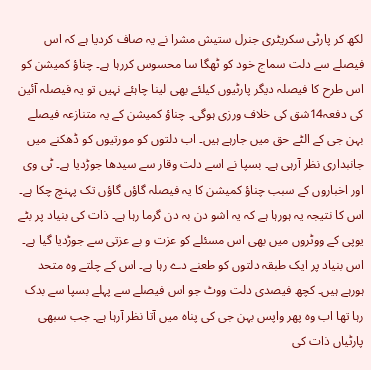لکھ کر پارٹی سکریٹری جنرل ستیش مشرا نے یہ صاف کردیا ہے کہ اس فیصلے سے دلت سماج خود کو ٹھگا سا محسوس کررہا ہے۔ چناؤ کمیشن کو اس طرح کا فیصلہ دیگر پارٹیوں کیلئے بھی لینا چاہئے نہیں تو یہ فیصلہ آئین کی دفعہ14شق کی خلاف ورزی ہوگی۔ چناؤ کمیشن کے یہ متنازعہ فیصلے بہن جی کے الٹے حق میں جارہے ہیں۔ اب دلتوں کو مورتیوں کو ڈھکنے میں جانبداری نظر آرہی ہے۔ بسپا نے اسے دلت وقار سے سیدھا جوڑدیا ہے۔ ٹی وی اور اخباروں کے سبب چناؤ کمیشن کا یہ فیصلہ گاؤں گاؤں تک پہنچ چکا ہے۔ اس کا نتیجہ یہ ہورہا ہے کہ یہ اشو دن بہ دن گرما رہا ہے۔ ذات کی بنیاد پر بٹے یوپی کے ووٹروں میں بھی اس مسئلے کو عزت و بے عزتی سے جوڑدیا گیا ہے۔ اس بنیاد پر ایک طبقہ دلتوں کو طعنے دے رہا ہے۔ اس کے چلتے وہ متحد ہورہے ہیں۔ کچھ فیصدی دلت ووٹ جو اس فیصلے سے پہلے بسپا سے بدک رہا تھا اب وہ پھر واپس بہن جی کی پناہ میں آتا نظر آرہا ہے۔ جب سبھی پارٹیاں ذات کی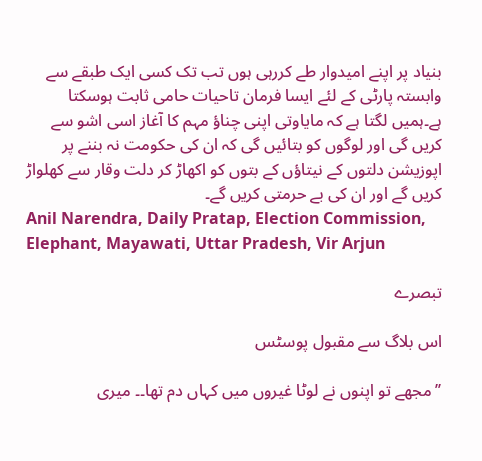بنیاد پر اپنے امیدوار طے کررہی ہوں تب تک کسی ایک طبقے سے وابستہ پارٹی کے لئے ایسا فرمان تاحیات حامی ثابت ہوسکتا ہے۔ہمیں لگتا ہے کہ مایاوتی اپنی چناؤ مہم کا آغاز اسی اشو سے کریں گی اور لوگوں کو بتائیں گی کہ ان کی حکومت نہ بننے پر اپوزیشن دلتوں کے نیتاؤں کے بتوں کو اکھاڑ کر دلت وقار سے کھلواڑ کریں گے اور ان کی بے حرمتی کریں گے۔
Anil Narendra, Daily Pratap, Election Commission, Elephant, Mayawati, Uttar Pradesh, Vir Arjun

تبصرے

اس بلاگ سے مقبول پوسٹس

’’مجھے تو اپنوں نے لوٹا غیروں میں کہاں دم تھا۔۔ میری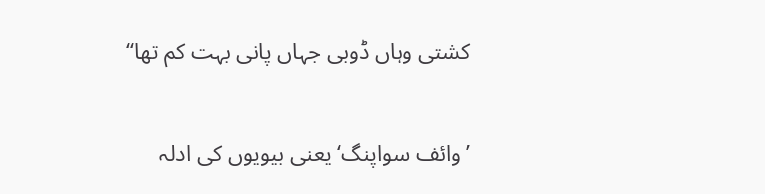کشتی وہاں ڈوبی جہاں پانی بہت کم تھا‘‘

’وائف سواپنگ‘ یعنی بیویوں کی ادلہ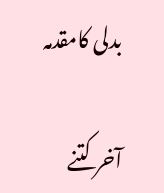بدلی کامقدمہ

آخر کتنے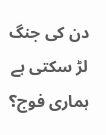دن کی جنگ لڑ سکتی ہے ہماری فوج؟